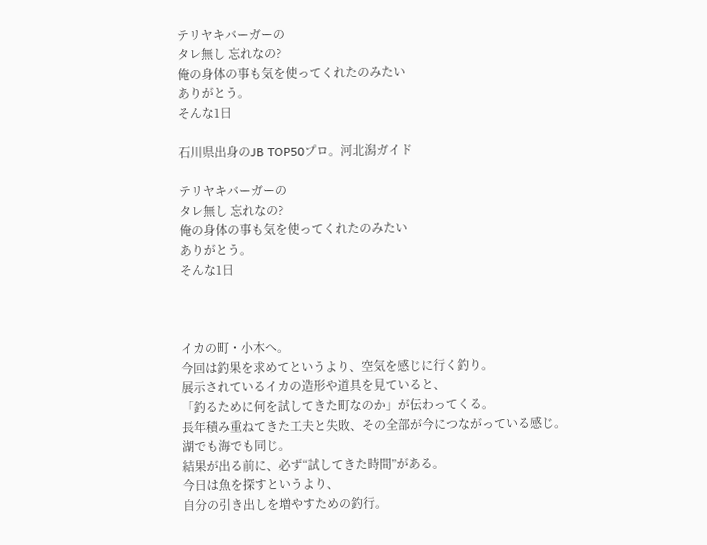テリヤキバーガーの
タレ無し 忘れなの?
俺の身体の事も気を使ってくれたのみたい
ありがとう。
そんな1日

石川県出身のJB TOP50プロ。河北潟ガイド

テリヤキバーガーの
タレ無し 忘れなの?
俺の身体の事も気を使ってくれたのみたい
ありがとう。
そんな1日



イカの町・小木へ。
今回は釣果を求めてというより、空気を感じに行く釣り。
展示されているイカの造形や道具を見ていると、
「釣るために何を試してきた町なのか」が伝わってくる。
長年積み重ねてきた工夫と失敗、その全部が今につながっている感じ。
湖でも海でも同じ。
結果が出る前に、必ず“試してきた時間”がある。
今日は魚を探すというより、
自分の引き出しを増やすための釣行。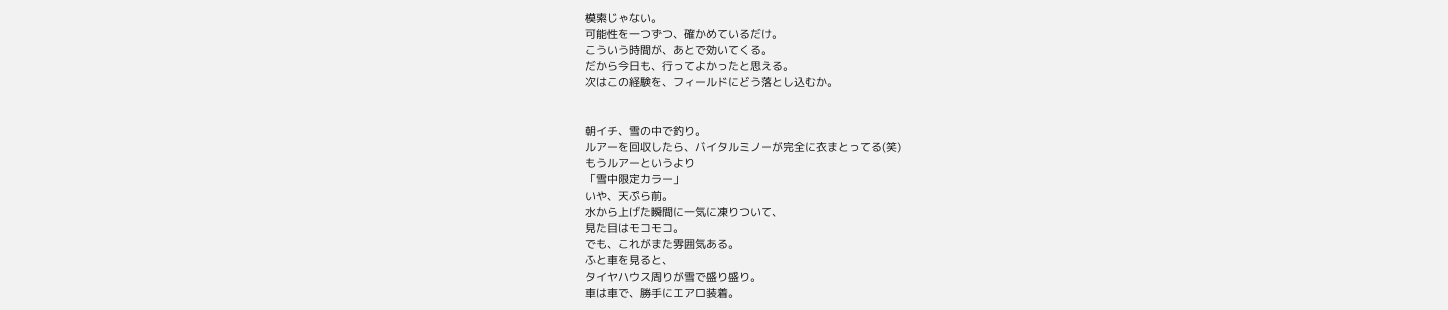模索じゃない。
可能性を一つずつ、確かめているだけ。
こういう時間が、あとで効いてくる。
だから今日も、行ってよかったと思える。
次はこの経験を、フィールドにどう落とし込むか。


朝イチ、雪の中で釣り。
ルアーを回収したら、バイタルミノーが完全に衣まとってる(笑)
もうルアーというより
「雪中限定カラー」
いや、天ぷら前。
水から上げた瞬間に一気に凍りついて、
見た目はモコモコ。
でも、これがまた雰囲気ある。
ふと車を見ると、
タイヤハウス周りが雪で盛り盛り。
車は車で、勝手にエアロ装着。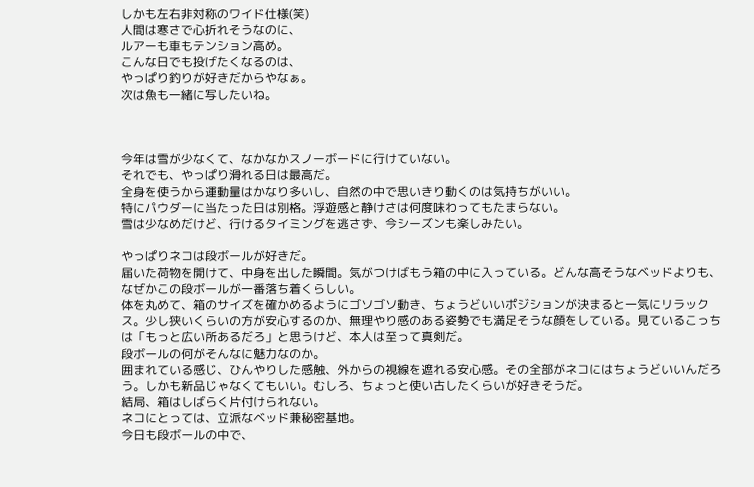しかも左右非対称のワイド仕様(笑)
人間は寒さで心折れそうなのに、
ルアーも車もテンション高め。
こんな日でも投げたくなるのは、
やっぱり釣りが好きだからやなぁ。
次は魚も一緒に写したいね。



今年は雪が少なくて、なかなかスノーボードに行けていない。
それでも、やっぱり滑れる日は最高だ。
全身を使うから運動量はかなり多いし、自然の中で思いきり動くのは気持ちがいい。
特にパウダーに当たった日は別格。浮遊感と静けさは何度味わってもたまらない。
雪は少なめだけど、行けるタイミングを逃さず、今シーズンも楽しみたい。

やっぱりネコは段ボールが好きだ。
届いた荷物を開けて、中身を出した瞬間。気がつけばもう箱の中に入っている。どんな高そうなベッドよりも、なぜかこの段ボールが一番落ち着くらしい。
体を丸めて、箱のサイズを確かめるようにゴソゴソ動き、ちょうどいいポジションが決まると一気にリラックス。少し狭いくらいの方が安心するのか、無理やり感のある姿勢でも満足そうな顔をしている。見ているこっちは「もっと広い所あるだろ」と思うけど、本人は至って真剣だ。
段ボールの何がそんなに魅力なのか。
囲まれている感じ、ひんやりした感触、外からの視線を遮れる安心感。その全部がネコにはちょうどいいんだろう。しかも新品じゃなくてもいい。むしろ、ちょっと使い古したくらいが好きそうだ。
結局、箱はしばらく片付けられない。
ネコにとっては、立派なベッド兼秘密基地。
今日も段ボールの中で、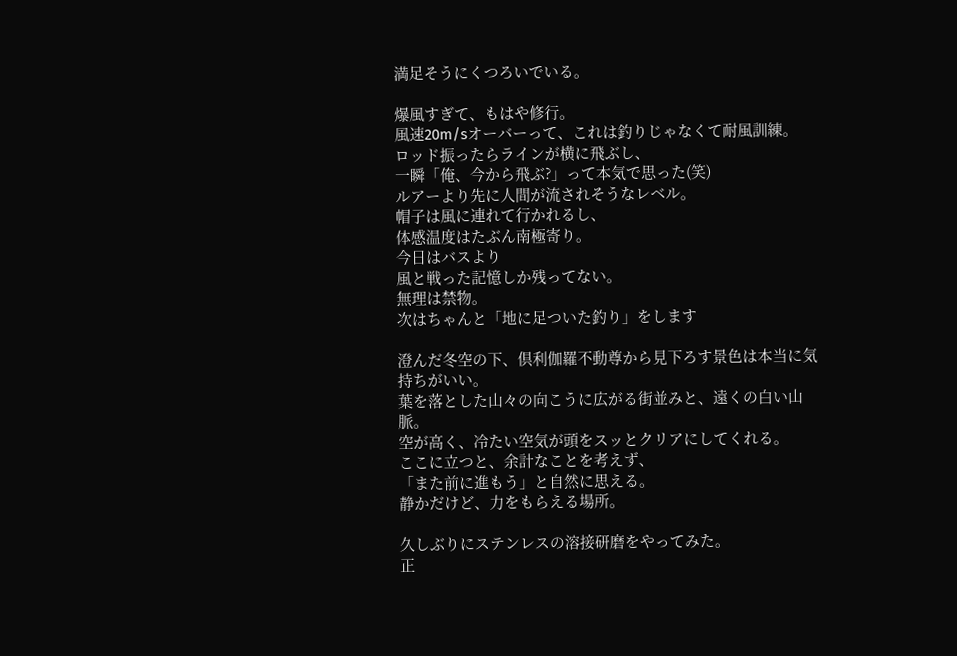満足そうにくつろいでいる。

爆風すぎて、もはや修行。
風速20m/sオーバーって、これは釣りじゃなくて耐風訓練。
ロッド振ったらラインが横に飛ぶし、
一瞬「俺、今から飛ぶ?」って本気で思った(笑)
ルアーより先に人間が流されそうなレベル。
帽子は風に連れて行かれるし、
体感温度はたぶん南極寄り。
今日はバスより
風と戦った記憶しか残ってない。
無理は禁物。
次はちゃんと「地に足ついた釣り」をします

澄んだ冬空の下、倶利伽羅不動尊から見下ろす景色は本当に気持ちがいい。
葉を落とした山々の向こうに広がる街並みと、遠くの白い山脈。
空が高く、冷たい空気が頭をスッとクリアにしてくれる。
ここに立つと、余計なことを考えず、
「また前に進もう」と自然に思える。
静かだけど、力をもらえる場所。

久しぶりにステンレスの溶接研磨をやってみた。
正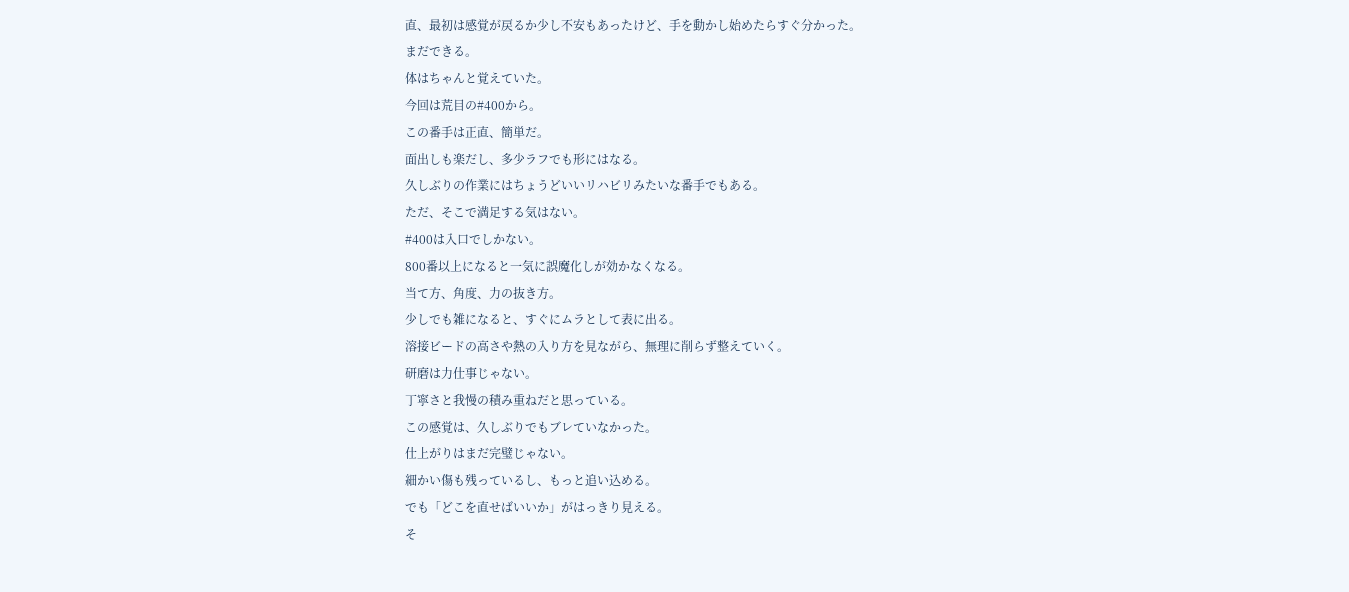直、最初は感覚が戻るか少し不安もあったけど、手を動かし始めたらすぐ分かった。
まだできる。
体はちゃんと覚えていた。
今回は荒目の#400から。
この番手は正直、簡単だ。
面出しも楽だし、多少ラフでも形にはなる。
久しぶりの作業にはちょうどいいリハビリみたいな番手でもある。
ただ、そこで満足する気はない。
#400は入口でしかない。
800番以上になると一気に誤魔化しが効かなくなる。
当て方、角度、力の抜き方。
少しでも雑になると、すぐにムラとして表に出る。
溶接ビードの高さや熱の入り方を見ながら、無理に削らず整えていく。
研磨は力仕事じゃない。
丁寧さと我慢の積み重ねだと思っている。
この感覚は、久しぶりでもブレていなかった。
仕上がりはまだ完璧じゃない。
細かい傷も残っているし、もっと追い込める。
でも「どこを直せばいいか」がはっきり見える。
そ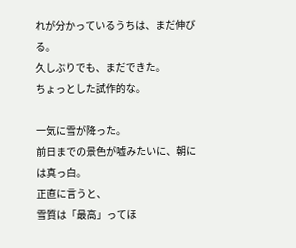れが分かっているうちは、まだ伸びる。
久しぶりでも、まだできた。
ちょっとした試作的な。

一気に雪が降った。
前日までの景色が嘘みたいに、朝には真っ白。
正直に言うと、
雪質は「最高」ってほ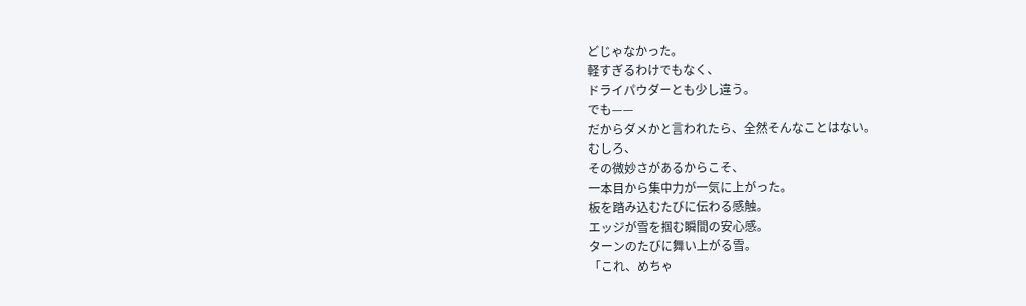どじゃなかった。
軽すぎるわけでもなく、
ドライパウダーとも少し違う。
でも——
だからダメかと言われたら、全然そんなことはない。
むしろ、
その微妙さがあるからこそ、
一本目から集中力が一気に上がった。
板を踏み込むたびに伝わる感触。
エッジが雪を掴む瞬間の安心感。
ターンのたびに舞い上がる雪。
「これ、めちゃ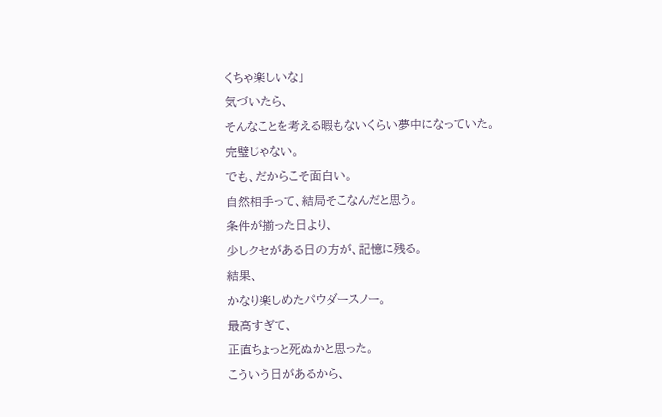くちゃ楽しいな」
気づいたら、
そんなことを考える暇もないくらい夢中になっていた。
完璧じゃない。
でも、だからこそ面白い。
自然相手って、結局そこなんだと思う。
条件が揃った日より、
少しクセがある日の方が、記憶に残る。
結果、
かなり楽しめたパウダースノー。
最高すぎて、
正直ちょっと死ぬかと思った。
こういう日があるから、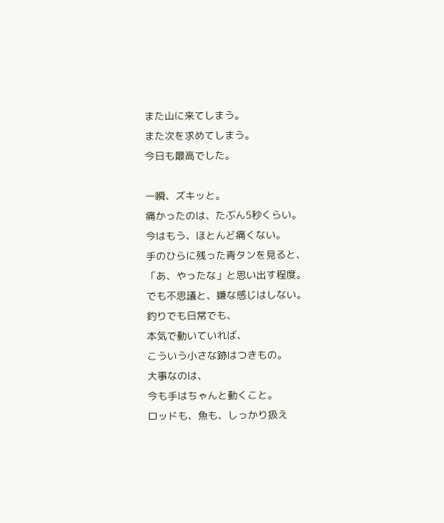また山に来てしまう。
また次を求めてしまう。
今日も最高でした。

一瞬、ズキッと。
痛かったのは、たぶん5秒くらい。
今はもう、ほとんど痛くない。
手のひらに残った青タンを見ると、
「あ、やったな」と思い出す程度。
でも不思議と、嫌な感じはしない。
釣りでも日常でも、
本気で動いていれば、
こういう小さな跡はつきもの。
大事なのは、
今も手はちゃんと動くこと。
ロッドも、魚も、しっかり扱え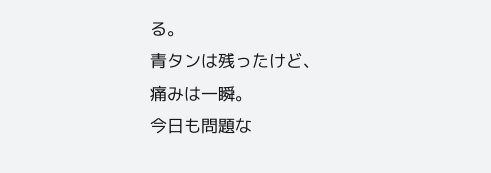る。
青タンは残ったけど、
痛みは一瞬。
今日も問題な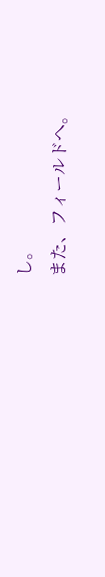し。
また、フィールドへ。